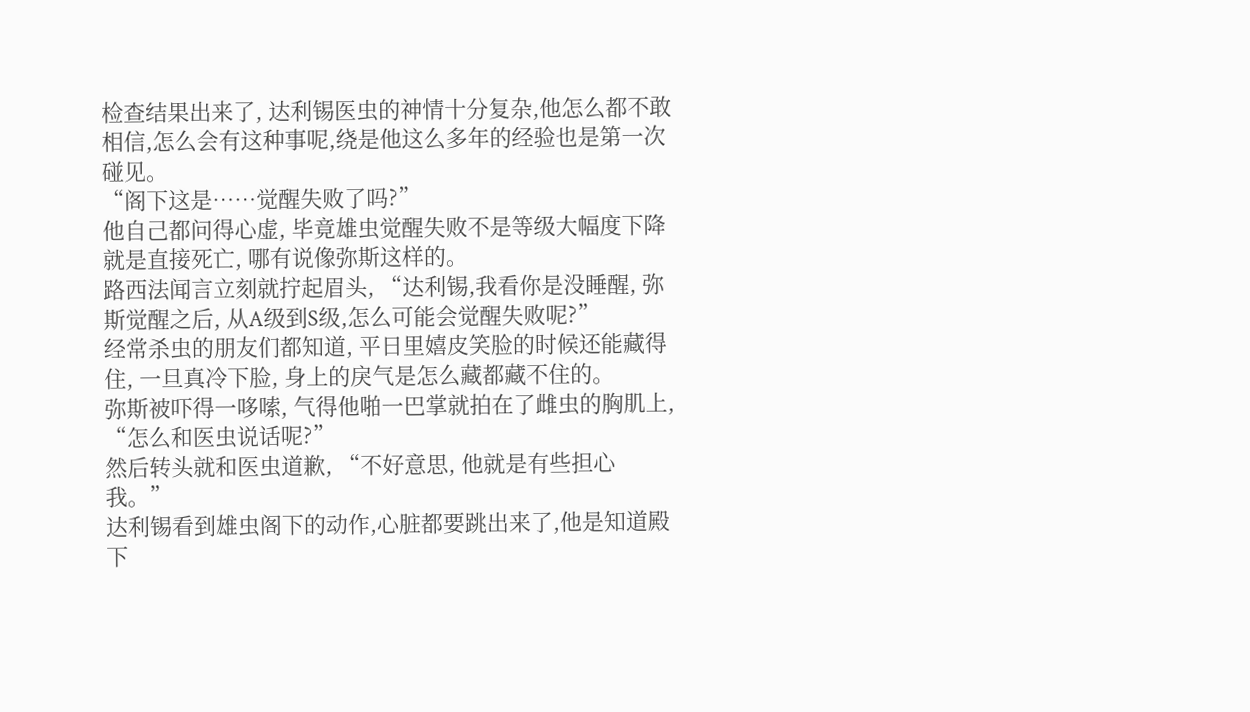检查结果出来了, 达利锡医虫的神情十分复杂,他怎么都不敢相信,怎么会有这种事呢,绕是他这么多年的经验也是第一次碰见。
“阁下这是……觉醒失败了吗?”
他自己都问得心虚, 毕竟雄虫觉醒失败不是等级大幅度下降就是直接死亡, 哪有说像弥斯这样的。
路西法闻言立刻就拧起眉头, “达利锡,我看你是没睡醒, 弥斯觉醒之后, 从A级到S级,怎么可能会觉醒失败呢?”
经常杀虫的朋友们都知道, 平日里嬉皮笑脸的时候还能藏得住, 一旦真冷下脸, 身上的戾气是怎么藏都藏不住的。
弥斯被吓得一哆嗦, 气得他啪一巴掌就拍在了雌虫的胸肌上, “怎么和医虫说话呢?”
然后转头就和医虫道歉, “不好意思, 他就是有些担心我。”
达利锡看到雄虫阁下的动作,心脏都要跳出来了,他是知道殿下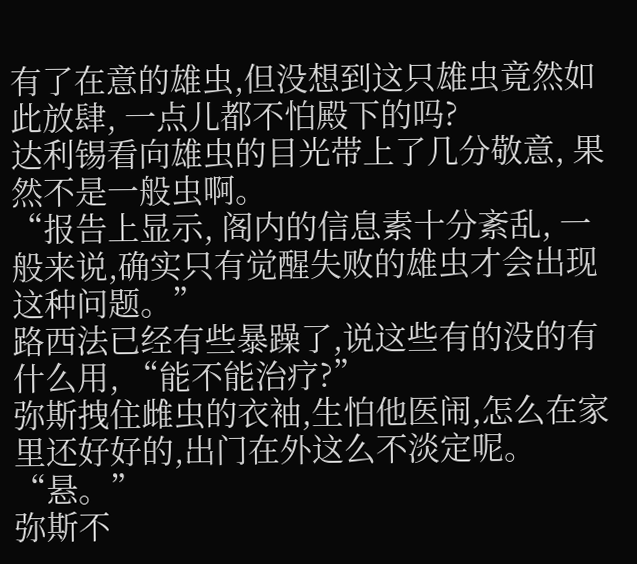有了在意的雄虫,但没想到这只雄虫竟然如此放肆, 一点儿都不怕殿下的吗?
达利锡看向雄虫的目光带上了几分敬意, 果然不是一般虫啊。
“报告上显示, 阁内的信息素十分紊乱, 一般来说,确实只有觉醒失败的雄虫才会出现这种问题。”
路西法已经有些暴躁了,说这些有的没的有什么用, “能不能治疗?”
弥斯拽住雌虫的衣袖,生怕他医闹,怎么在家里还好好的,出门在外这么不淡定呢。
“悬。”
弥斯不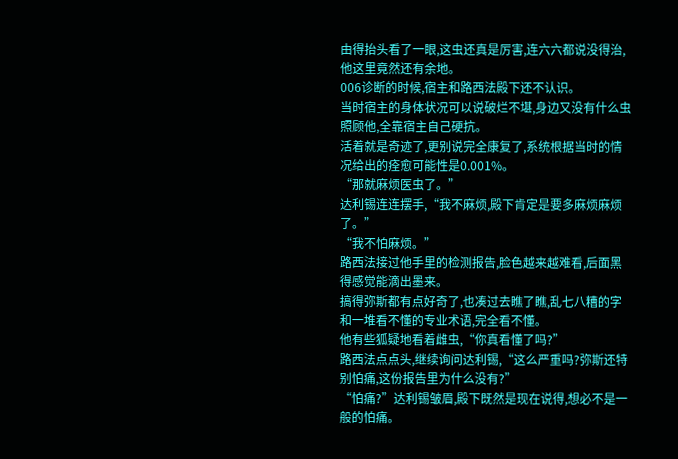由得抬头看了一眼,这虫还真是厉害,连六六都说没得治,他这里竟然还有余地。
006诊断的时候,宿主和路西法殿下还不认识。
当时宿主的身体状况可以说破烂不堪,身边又没有什么虫照顾他,全靠宿主自己硬抗。
活着就是奇迹了,更别说完全康复了,系统根据当时的情况给出的痊愈可能性是0.001%。
“那就麻烦医虫了。”
达利锡连连摆手,“我不麻烦,殿下肯定是要多麻烦麻烦了。”
“我不怕麻烦。”
路西法接过他手里的检测报告,脸色越来越难看,后面黑得感觉能滴出墨来。
搞得弥斯都有点好奇了,也凑过去瞧了瞧,乱七八糟的字和一堆看不懂的专业术语,完全看不懂。
他有些狐疑地看着雌虫,“你真看懂了吗?”
路西法点点头,继续询问达利锡,“这么严重吗?弥斯还特别怕痛,这份报告里为什么没有?”
“怕痛?”达利锡皱眉,殿下既然是现在说得,想必不是一般的怕痛。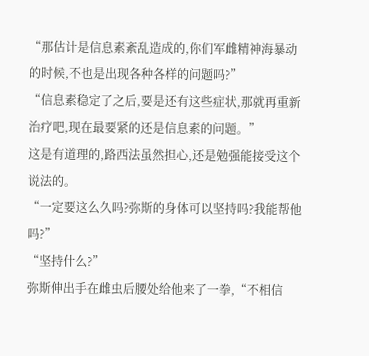“那估计是信息素紊乱造成的,你们军雌精神海暴动的时候,不也是出现各种各样的问题吗?”
“信息素稳定了之后,要是还有这些症状,那就再重新治疗吧,现在最要紧的还是信息素的问题。”
这是有道理的,路西法虽然担心,还是勉强能接受这个说法的。
“一定要这么久吗?弥斯的身体可以坚持吗?我能帮他吗?”
“坚持什么?”
弥斯伸出手在雌虫后腰处给他来了一拳,“不相信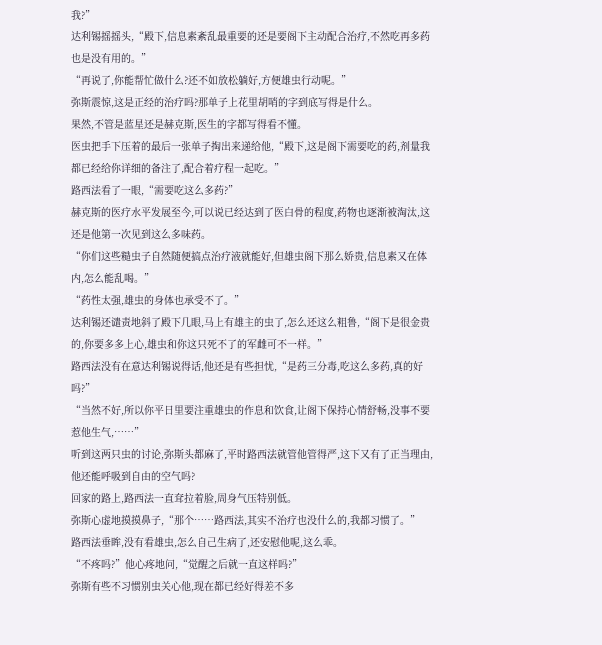我?”
达利锡摇摇头,“殿下,信息素紊乱最重要的还是要阁下主动配合治疗,不然吃再多药也是没有用的。”
“再说了,你能帮忙做什么?还不如放松躺好,方便雄虫行动呢。”
弥斯震惊,这是正经的治疗吗?那单子上花里胡哨的字到底写得是什么。
果然,不管是蓝星还是赫克斯,医生的字都写得看不懂。
医虫把手下压着的最后一张单子掏出来递给他,“殿下,这是阁下需要吃的药,剂量我都已经给你详细的备注了,配合着疗程一起吃。”
路西法看了一眼,“需要吃这么多药?”
赫克斯的医疗水平发展至今,可以说已经达到了医白骨的程度,药物也逐渐被淘汰,这还是他第一次见到这么多味药。
“你们这些糙虫子自然随便搞点治疗液就能好,但雄虫阁下那么娇贵,信息素又在体内,怎么能乱喝。”
“药性太强,雄虫的身体也承受不了。”
达利锡还谴责地斜了殿下几眼,马上有雄主的虫了,怎么还这么粗鲁,“阁下是很金贵的,你要多多上心,雄虫和你这只死不了的军雌可不一样。”
路西法没有在意达利锡说得话,他还是有些担忧,“是药三分毒,吃这么多药,真的好吗?”
“当然不好,所以你平日里要注重雄虫的作息和饮食,让阁下保持心情舒畅,没事不要惹他生气,……”
听到这两只虫的讨论,弥斯头都麻了,平时路西法就管他管得严,这下又有了正当理由,他还能呼吸到自由的空气吗?
回家的路上,路西法一直耷拉着脸,周身气压特别低。
弥斯心虚地摸摸鼻子,“那个……路西法,其实不治疗也没什么的,我都习惯了。”
路西法垂眸,没有看雄虫,怎么自己生病了,还安慰他呢,这么乖。
“不疼吗?”他心疼地问,“觉醒之后就一直这样吗?”
弥斯有些不习惯别虫关心他,现在都已经好得差不多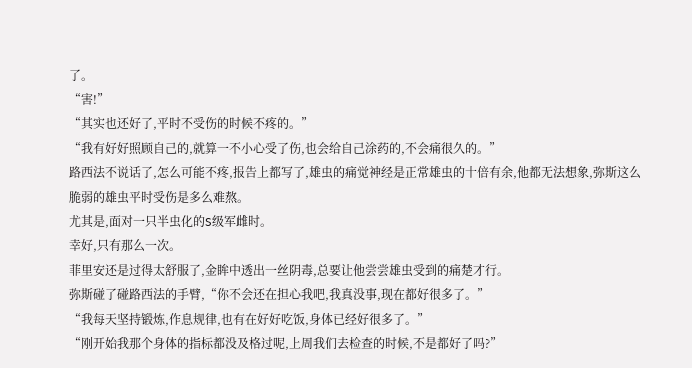了。
“害!”
“其实也还好了,平时不受伤的时候不疼的。”
“我有好好照顾自己的,就算一不小心受了伤,也会给自己涂药的,不会痛很久的。”
路西法不说话了,怎么可能不疼,报告上都写了,雄虫的痛觉神经是正常雄虫的十倍有余,他都无法想象,弥斯这么脆弱的雄虫平时受伤是多么难熬。
尤其是,面对一只半虫化的S级军雌时。
幸好,只有那么一次。
菲里安还是过得太舒服了,金眸中透出一丝阴毒,总要让他尝尝雄虫受到的痛楚才行。
弥斯碰了碰路西法的手臂,“你不会还在担心我吧,我真没事,现在都好很多了。”
“我每天坚持锻炼,作息规律,也有在好好吃饭,身体已经好很多了。”
“刚开始我那个身体的指标都没及格过呢,上周我们去检查的时候,不是都好了吗?”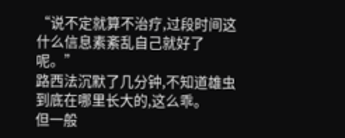“说不定就算不治疗,过段时间这什么信息素紊乱自己就好了呢。”
路西法沉默了几分钟,不知道雄虫到底在哪里长大的,这么乖。
但一般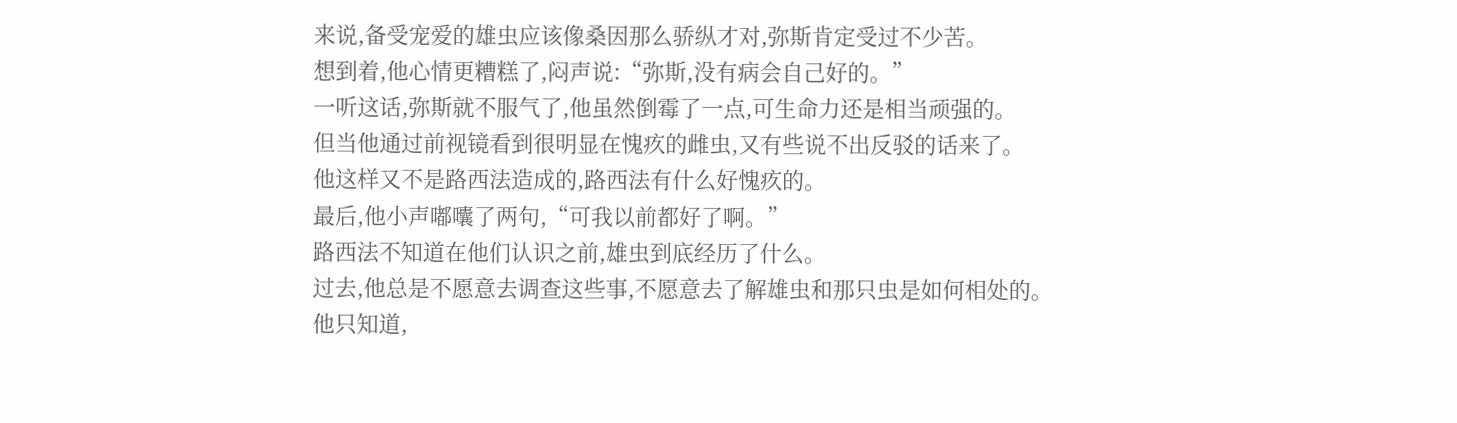来说,备受宠爱的雄虫应该像桑因那么骄纵才对,弥斯肯定受过不少苦。
想到着,他心情更糟糕了,闷声说:“弥斯,没有病会自己好的。”
一听这话,弥斯就不服气了,他虽然倒霉了一点,可生命力还是相当顽强的。
但当他通过前视镜看到很明显在愧疚的雌虫,又有些说不出反驳的话来了。
他这样又不是路西法造成的,路西法有什么好愧疚的。
最后,他小声嘟囔了两句,“可我以前都好了啊。”
路西法不知道在他们认识之前,雄虫到底经历了什么。
过去,他总是不愿意去调查这些事,不愿意去了解雄虫和那只虫是如何相处的。
他只知道,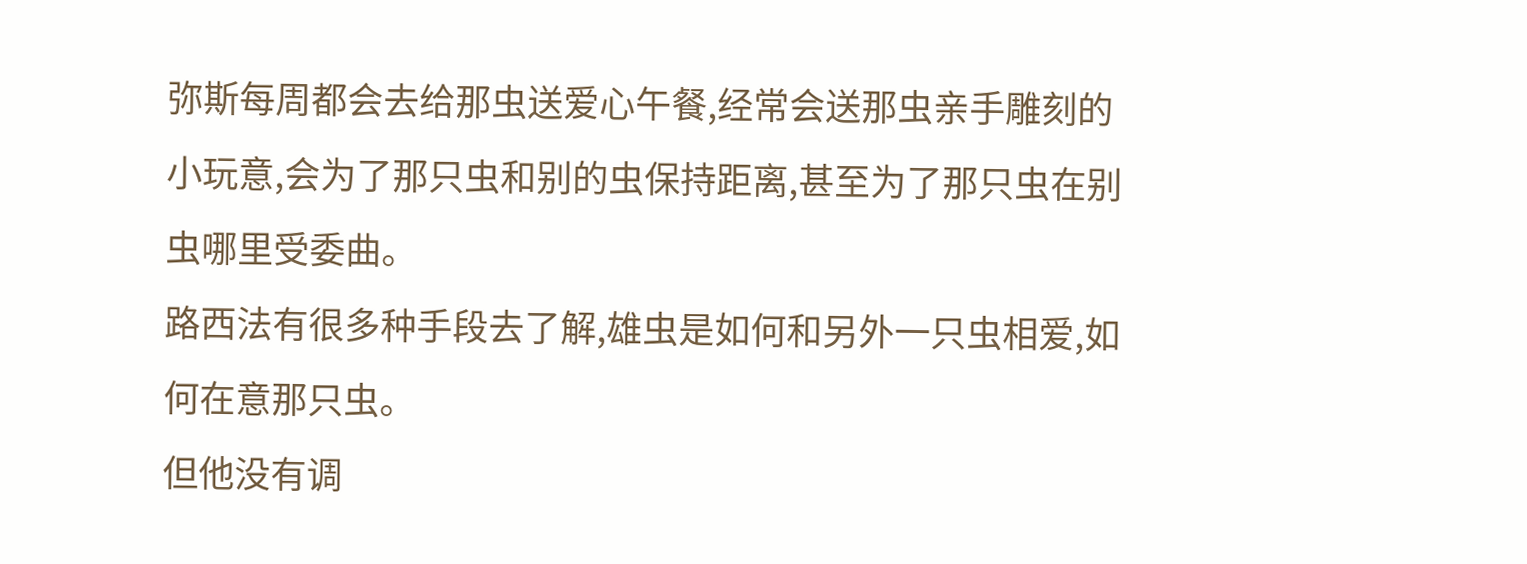弥斯每周都会去给那虫送爱心午餐,经常会送那虫亲手雕刻的小玩意,会为了那只虫和别的虫保持距离,甚至为了那只虫在别虫哪里受委曲。
路西法有很多种手段去了解,雄虫是如何和另外一只虫相爱,如何在意那只虫。
但他没有调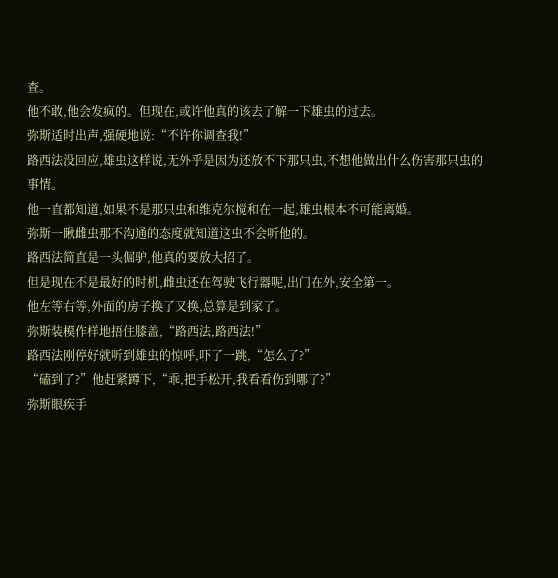查。
他不敢,他会发疯的。但现在,或许他真的该去了解一下雄虫的过去。
弥斯适时出声,强硬地说:“不许你调查我!”
路西法没回应,雄虫这样说,无外乎是因为还放不下那只虫,不想他做出什么伤害那只虫的事情。
他一直都知道,如果不是那只虫和维克尔搅和在一起,雄虫根本不可能离婚。
弥斯一瞅雌虫那不沟通的态度就知道这虫不会听他的。
路西法简直是一头倔驴,他真的要放大招了。
但是现在不是最好的时机,雌虫还在驾驶飞行器呢,出门在外,安全第一。
他左等右等,外面的房子换了又换,总算是到家了。
弥斯装模作样地捂住膝盖,“路西法,路西法!”
路西法刚停好就听到雄虫的惊呼,吓了一跳,“怎么了?”
“磕到了?”他赶紧蹲下,“乖,把手松开,我看看伤到哪了?”
弥斯眼疾手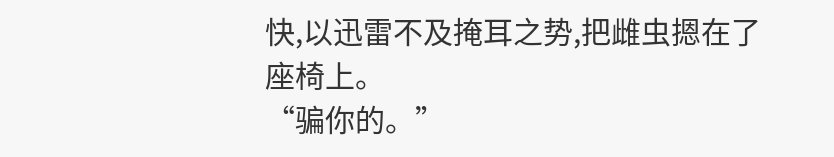快,以迅雷不及掩耳之势,把雌虫摁在了座椅上。
“骗你的。”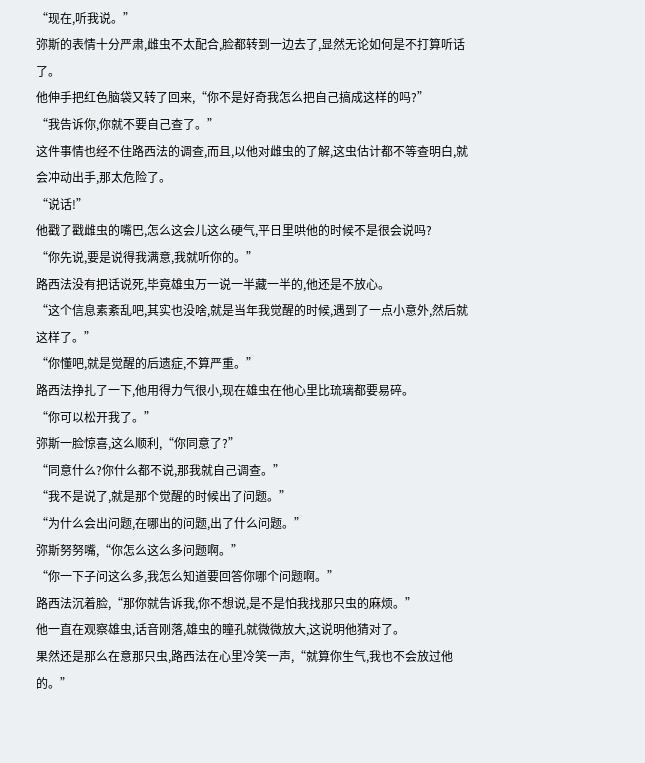“现在,听我说。”
弥斯的表情十分严肃,雌虫不太配合,脸都转到一边去了,显然无论如何是不打算听话了。
他伸手把红色脑袋又转了回来,“你不是好奇我怎么把自己搞成这样的吗?”
“我告诉你,你就不要自己查了。”
这件事情也经不住路西法的调查,而且,以他对雌虫的了解,这虫估计都不等查明白,就会冲动出手,那太危险了。
“说话!”
他戳了戳雌虫的嘴巴,怎么这会儿这么硬气,平日里哄他的时候不是很会说吗?
“你先说,要是说得我满意,我就听你的。”
路西法没有把话说死,毕竟雄虫万一说一半藏一半的,他还是不放心。
“这个信息素紊乱吧,其实也没啥,就是当年我觉醒的时候,遇到了一点小意外,然后就这样了。”
“你懂吧,就是觉醒的后遗症,不算严重。”
路西法挣扎了一下,他用得力气很小,现在雄虫在他心里比琉璃都要易碎。
“你可以松开我了。”
弥斯一脸惊喜,这么顺利,“你同意了?”
“同意什么?你什么都不说,那我就自己调查。”
“我不是说了,就是那个觉醒的时候出了问题。”
“为什么会出问题,在哪出的问题,出了什么问题。”
弥斯努努嘴,“你怎么这么多问题啊。”
“你一下子问这么多,我怎么知道要回答你哪个问题啊。”
路西法沉着脸,“那你就告诉我,你不想说,是不是怕我找那只虫的麻烦。”
他一直在观察雄虫,话音刚落,雄虫的瞳孔就微微放大,这说明他猜对了。
果然还是那么在意那只虫,路西法在心里冷笑一声,“就算你生气,我也不会放过他的。”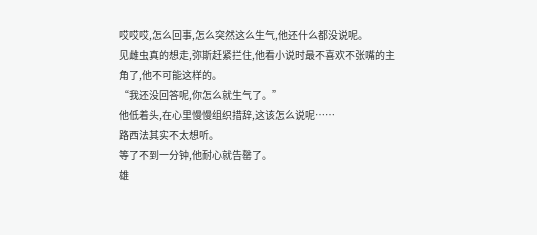哎哎哎,怎么回事,怎么突然这么生气,他还什么都没说呢。
见雌虫真的想走,弥斯赶紧拦住,他看小说时最不喜欢不张嘴的主角了,他不可能这样的。
“我还没回答呢,你怎么就生气了。”
他低着头,在心里慢慢组织措辞,这该怎么说呢……
路西法其实不太想听。
等了不到一分钟,他耐心就告罄了。
雄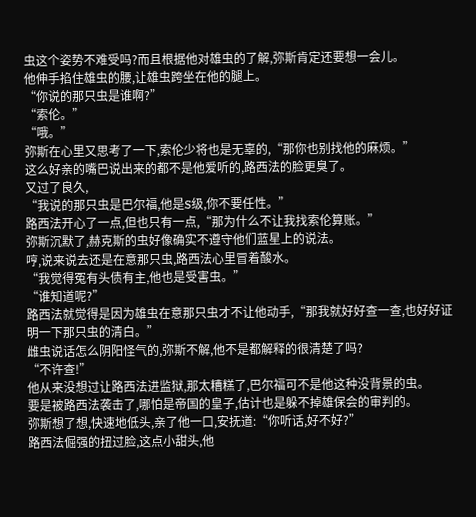虫这个姿势不难受吗?而且根据他对雄虫的了解,弥斯肯定还要想一会儿。
他伸手掐住雄虫的腰,让雄虫跨坐在他的腿上。
“你说的那只虫是谁啊?”
“索伦。”
“哦。”
弥斯在心里又思考了一下,索伦少将也是无辜的,“那你也别找他的麻烦。”
这么好亲的嘴巴说出来的都不是他爱听的,路西法的脸更臭了。
又过了良久,
“我说的那只虫是巴尔福,他是S级,你不要任性。”
路西法开心了一点,但也只有一点,“那为什么不让我找索伦算账。”
弥斯沉默了,赫克斯的虫好像确实不遵守他们蓝星上的说法。
哼,说来说去还是在意那只虫,路西法心里冒着酸水。
“我觉得冤有头债有主,他也是受害虫。”
“谁知道呢?”
路西法就觉得是因为雄虫在意那只虫才不让他动手,“那我就好好查一查,也好好证明一下那只虫的清白。”
雌虫说话怎么阴阳怪气的,弥斯不解,他不是都解释的很清楚了吗?
“不许查!”
他从来没想过让路西法进监狱,那太糟糕了,巴尔福可不是他这种没背景的虫。
要是被路西法袭击了,哪怕是帝国的皇子,估计也是躲不掉雄保会的审判的。
弥斯想了想,快速地低头,亲了他一口,安抚道:“你听话,好不好?”
路西法倔强的扭过脸,这点小甜头,他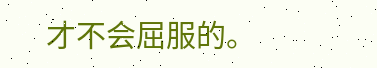才不会屈服的。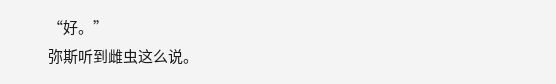“好。”
弥斯听到雌虫这么说。